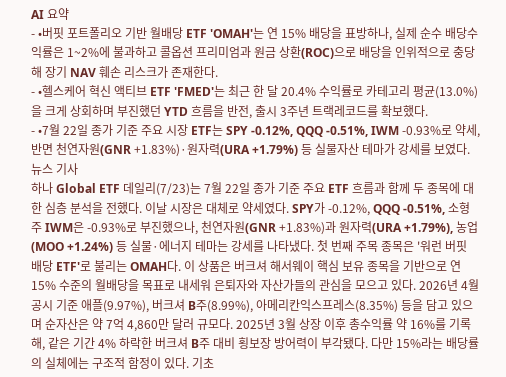AI 요약
- •버핏 포트폴리오 기반 월배당 ETF 'OMAH'는 연 15% 배당을 표방하나, 실제 순수 배당수익률은 1~2%에 불과하고 콜옵션 프리미엄과 원금 상환(ROC)으로 배당을 인위적으로 충당해 장기 NAV 훼손 리스크가 존재한다.
- •헬스케어 혁신 액티브 ETF 'FMED'는 최근 한 달 20.4% 수익률로 카테고리 평균(13.0%)을 크게 상회하며 부진했던 YTD 흐름을 반전, 출시 3주년 트랙레코드를 확보했다.
- •7월 22일 종가 기준 주요 시장 ETF는 SPY -0.12%, QQQ -0.51%, IWM -0.93%로 약세, 반면 천연자원(GNR +1.83%)·원자력(URA +1.79%) 등 실물자산 테마가 강세를 보였다.
뉴스 기사
하나 Global ETF 데일리(7/23)는 7월 22일 종가 기준 주요 ETF 흐름과 함께 두 종목에 대한 심층 분석을 전했다. 이날 시장은 대체로 약세였다. SPY가 -0.12%, QQQ -0.51%, 소형주 IWM은 -0.93%로 부진했으나, 천연자원(GNR +1.83%)과 원자력(URA +1.79%), 농업(MOO +1.24%) 등 실물·에너지 테마는 강세를 나타냈다. 첫 번째 주목 종목은 '워런 버핏 배당 ETF'로 불리는 OMAH다. 이 상품은 버크셔 해서웨이 핵심 보유 종목을 기반으로 연 15% 수준의 월배당을 목표로 내세워 은퇴자와 자산가들의 관심을 모으고 있다. 2026년 4월 공시 기준 애플(9.97%), 버크셔 B주(8.99%), 아메리칸익스프레스(8.35%) 등을 담고 있으며 순자산은 약 7억 4,860만 달러 규모다. 2025년 3월 상장 이후 총수익률 약 16%를 기록해, 같은 기간 4% 하락한 버크셔 B주 대비 횡보장 방어력이 부각됐다. 다만 15%라는 배당률의 실체에는 구조적 함정이 있다. 기초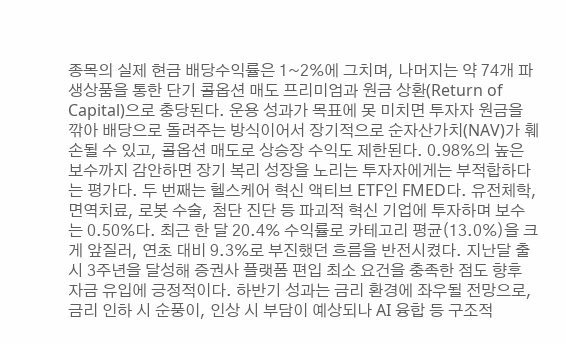종목의 실제 현금 배당수익률은 1~2%에 그치며, 나머지는 약 74개 파생상품을 통한 단기 콜옵션 매도 프리미엄과 원금 상환(Return of Capital)으로 충당된다. 운용 성과가 목표에 못 미치면 투자자 원금을 깎아 배당으로 돌려주는 방식이어서 장기적으로 순자산가치(NAV)가 훼손될 수 있고, 콜옵션 매도로 상승장 수익도 제한된다. 0.98%의 높은 보수까지 감안하면 장기 복리 성장을 노리는 투자자에게는 부적합하다는 평가다. 두 번째는 헬스케어 혁신 액티브 ETF인 FMED다. 유전체학, 면역치료, 로봇 수술, 첨단 진단 등 파괴적 혁신 기업에 투자하며 보수는 0.50%다. 최근 한 달 20.4% 수익률로 카테고리 평균(13.0%)을 크게 앞질러, 연초 대비 9.3%로 부진했던 흐름을 반전시켰다. 지난달 출시 3주년을 달성해 증권사 플랫폼 편입 최소 요건을 충족한 점도 향후 자금 유입에 긍정적이다. 하반기 성과는 금리 환경에 좌우될 전망으로, 금리 인하 시 순풍이, 인상 시 부담이 예상되나 AI 융합 등 구조적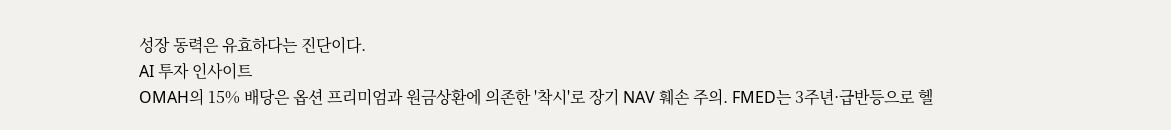성장 동력은 유효하다는 진단이다.
AI 투자 인사이트
OMAH의 15% 배당은 옵션 프리미엄과 원금상환에 의존한 '착시'로 장기 NAV 훼손 주의. FMED는 3주년·급반등으로 헬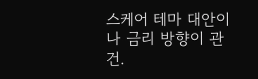스케어 테마 대안이나 금리 방향이 관건.